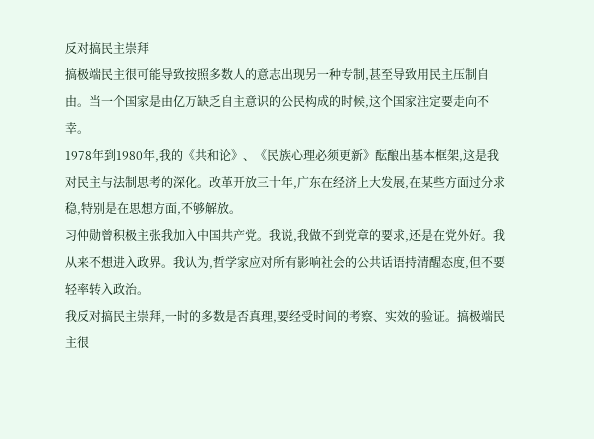反对搞民主崇拜
搞极端民主很可能导致按照多数人的意志出现另一种专制,甚至导致用民主压制自由。当一个国家是由亿万缺乏自主意识的公民构成的时候,这个国家注定要走向不幸。
1978年到1980年,我的《共和论》、《民族心理必须更新》酝酿出基本框架,这是我对民主与法制思考的深化。改革开放三十年,广东在经济上大发展,在某些方面过分求稳,特别是在思想方面,不够解放。
习仲勋曾积极主张我加入中国共产党。我说,我做不到党章的要求,还是在党外好。我从来不想进入政界。我认为,哲学家应对所有影响社会的公共话语持清醒态度,但不要轻率转入政治。
我反对搞民主崇拜,一时的多数是否真理,要经受时间的考察、实效的验证。搞极端民主很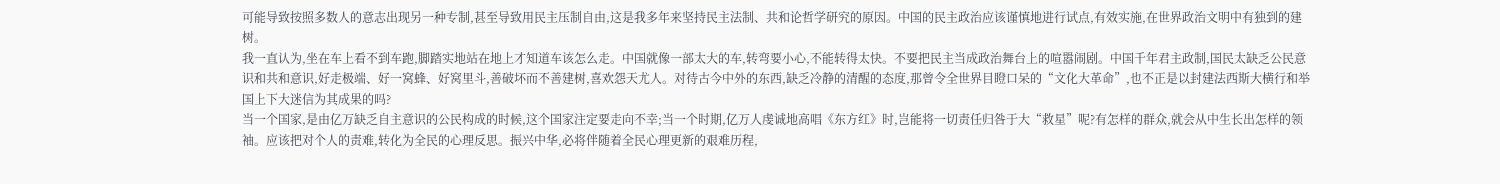可能导致按照多数人的意志出现另一种专制,甚至导致用民主压制自由,这是我多年来坚持民主法制、共和论哲学研究的原因。中国的民主政治应该谨慎地进行试点,有效实施,在世界政治文明中有独到的建树。
我一直认为,坐在车上看不到车跑,脚踏实地站在地上才知道车该怎么走。中国就像一部太大的车,转弯要小心,不能转得太快。不要把民主当成政治舞台上的喧嚣闹剧。中国千年君主政制,国民太缺乏公民意识和共和意识,好走极端、好一窝蜂、好窝里斗,善破坏而不善建树,喜欢怨天尤人。对待古今中外的东西,缺乏冷静的清醒的态度,那曾令全世界目瞪口呆的“文化大革命”,也不正是以封建法西斯大横行和举国上下大迷信为其成果的吗?
当一个国家,是由亿万缺乏自主意识的公民构成的时候,这个国家注定要走向不幸;当一个时期,亿万人虔诚地高唱《东方红》时,岂能将一切责任归咎于大“救星”呢?有怎样的群众,就会从中生长出怎样的领袖。应该把对个人的责难,转化为全民的心理反思。振兴中华,必将伴随着全民心理更新的艰难历程,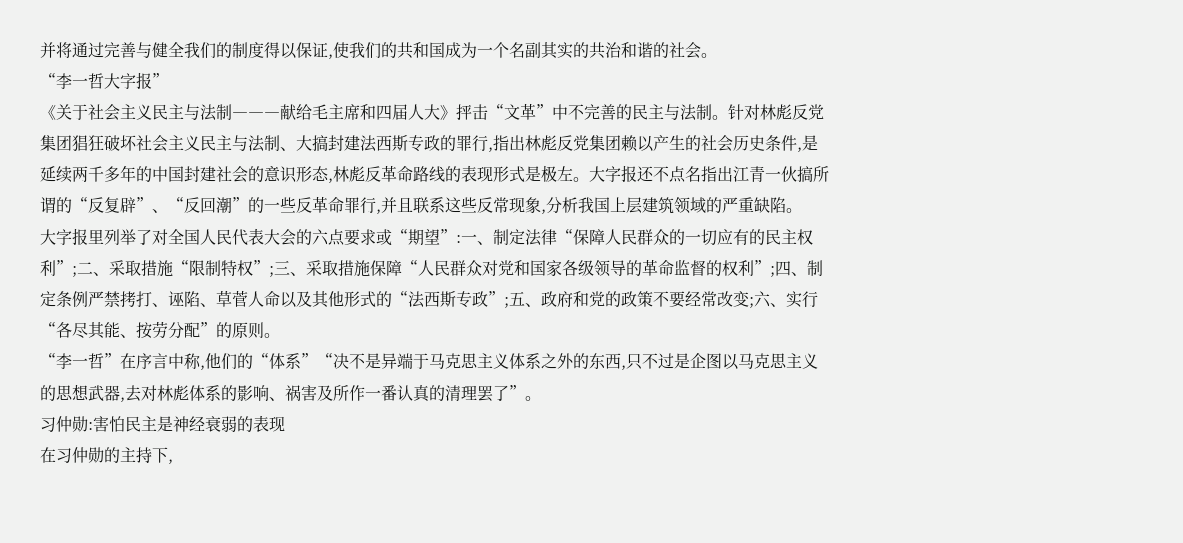并将通过完善与健全我们的制度得以保证,使我们的共和国成为一个名副其实的共治和谐的社会。
“李一哲大字报”
《关于社会主义民主与法制―――献给毛主席和四届人大》抨击“文革”中不完善的民主与法制。针对林彪反党集团猖狂破坏社会主义民主与法制、大搞封建法西斯专政的罪行,指出林彪反党集团赖以产生的社会历史条件,是延续两千多年的中国封建社会的意识形态,林彪反革命路线的表现形式是极左。大字报还不点名指出江青一伙搞所谓的“反复辟”、“反回潮”的一些反革命罪行,并且联系这些反常现象,分析我国上层建筑领域的严重缺陷。
大字报里列举了对全国人民代表大会的六点要求或“期望”:一、制定法律“保障人民群众的一切应有的民主权利”;二、采取措施“限制特权”;三、采取措施保障“人民群众对党和国家各级领导的革命监督的权利”;四、制定条例严禁拷打、诬陷、草菅人命以及其他形式的“法西斯专政”;五、政府和党的政策不要经常改变;六、实行“各尽其能、按劳分配”的原则。
“李一哲”在序言中称,他们的“体系”“决不是异端于马克思主义体系之外的东西,只不过是企图以马克思主义的思想武器,去对林彪体系的影响、祸害及所作一番认真的清理罢了”。
习仲勋:害怕民主是神经衰弱的表现
在习仲勋的主持下,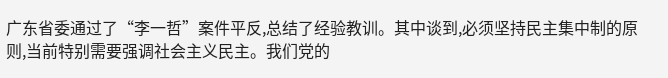广东省委通过了“李一哲”案件平反,总结了经验教训。其中谈到,必须坚持民主集中制的原则,当前特别需要强调社会主义民主。我们党的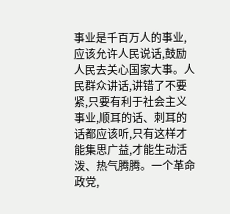事业是千百万人的事业,应该允许人民说话,鼓励人民去关心国家大事。人民群众讲话,讲错了不要紧,只要有利于社会主义事业,顺耳的话、刺耳的话都应该听,只有这样才能集思广益,才能生动活泼、热气腾腾。一个革命政党,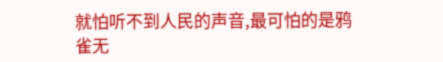就怕听不到人民的声音,最可怕的是鸦雀无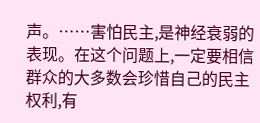声。……害怕民主,是神经衰弱的表现。在这个问题上,一定要相信群众的大多数会珍惜自己的民主权利,有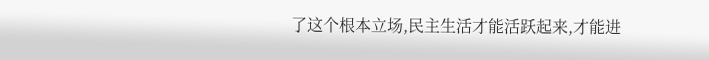了这个根本立场,民主生活才能活跃起来,才能进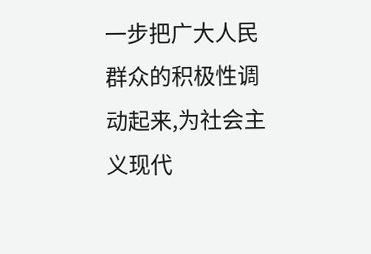一步把广大人民群众的积极性调动起来,为社会主义现代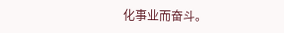化事业而奋斗。